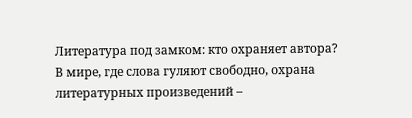Литература под замком: кто охраняет автора?
В мире, где слова гуляют свободно, охрана литературных произведений –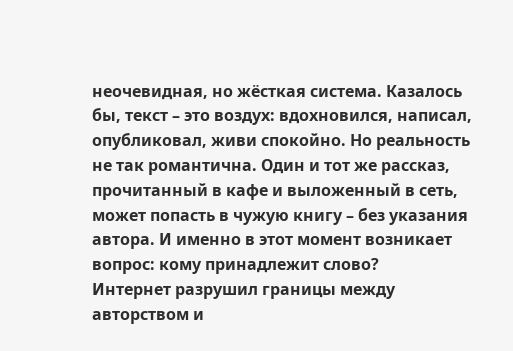неочевидная, но жёсткая система. Казалось бы, текст – это воздух: вдохновился, написал, опубликовал, живи спокойно. Но реальность не так романтична. Один и тот же рассказ, прочитанный в кафе и выложенный в сеть, может попасть в чужую книгу – без указания автора. И именно в этот момент возникает вопрос: кому принадлежит слово?
Интернет разрушил границы между авторством и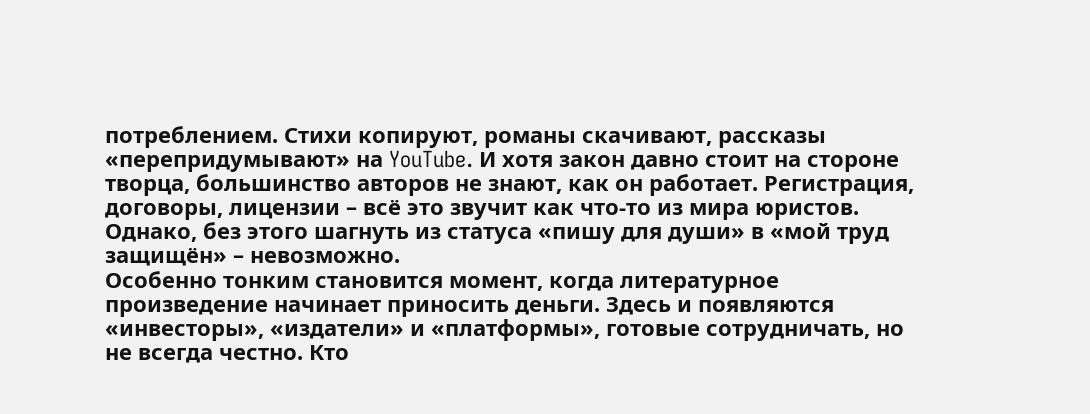потреблением. Стихи копируют, романы скачивают, рассказы «перепридумывают» на YouTube. И хотя закон давно стоит на стороне творца, большинство авторов не знают, как он работает. Регистрация, договоры, лицензии – всё это звучит как что-то из мира юристов. Однако, без этого шагнуть из статуса «пишу для души» в «мой труд защищён» – невозможно.
Особенно тонким становится момент, когда литературное произведение начинает приносить деньги. Здесь и появляются «инвесторы», «издатели» и «платформы», готовые сотрудничать, но не всегда честно. Кто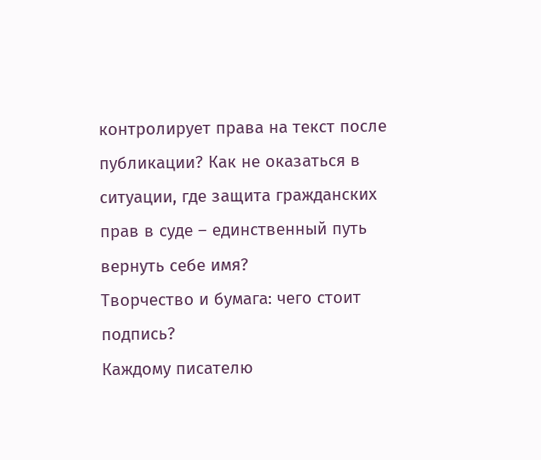контролирует права на текст после публикации? Как не оказаться в ситуации, где защита гражданских прав в суде – единственный путь вернуть себе имя?
Творчество и бумага: чего стоит подпись?
Каждому писателю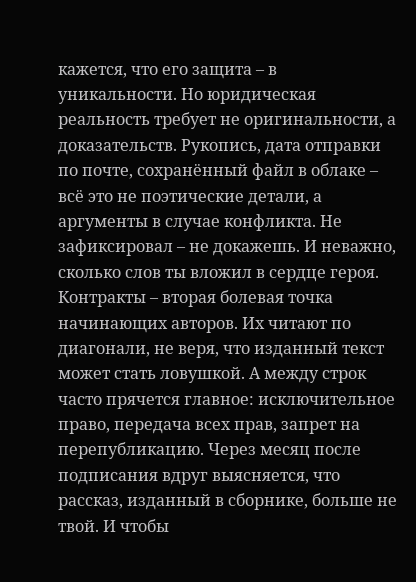кажется, что его защита – в уникальности. Но юридическая реальность требует не оригинальности, а доказательств. Рукопись, дата отправки по почте, сохранённый файл в облаке – всё это не поэтические детали, а аргументы в случае конфликта. Не зафиксировал – не докажешь. И неважно, сколько слов ты вложил в сердце героя.
Контракты – вторая болевая точка начинающих авторов. Их читают по диагонали, не веря, что изданный текст может стать ловушкой. А между строк часто прячется главное: исключительное право, передача всех прав, запрет на перепубликацию. Через месяц после подписания вдруг выясняется, что рассказ, изданный в сборнике, больше не твой. И чтобы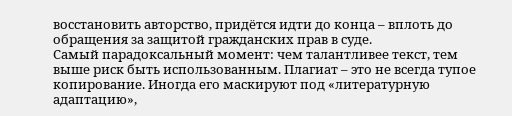восстановить авторство, придётся идти до конца – вплоть до обращения за защитой гражданских прав в суде.
Самый парадоксальный момент: чем талантливее текст, тем выше риск быть использованным. Плагиат – это не всегда тупое копирование. Иногда его маскируют под «литературную адаптацию»,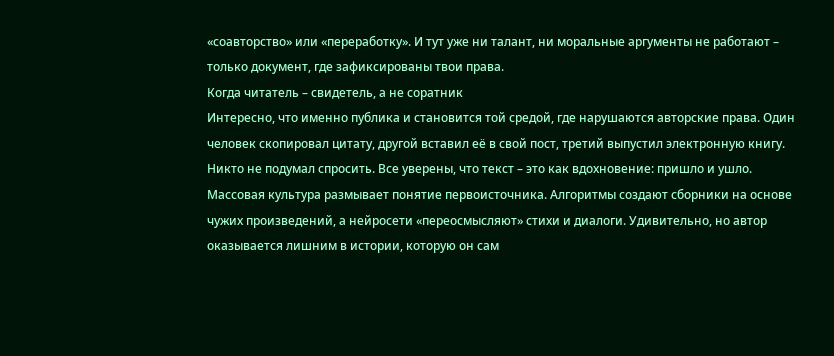«соавторство» или «переработку». И тут уже ни талант, ни моральные аргументы не работают – только документ, где зафиксированы твои права.
Когда читатель – свидетель, а не соратник
Интересно, что именно публика и становится той средой, где нарушаются авторские права. Один человек скопировал цитату, другой вставил её в свой пост, третий выпустил электронную книгу. Никто не подумал спросить. Все уверены, что текст – это как вдохновение: пришло и ушло.
Массовая культура размывает понятие первоисточника. Алгоритмы создают сборники на основе чужих произведений, а нейросети «переосмысляют» стихи и диалоги. Удивительно, но автор оказывается лишним в истории, которую он сам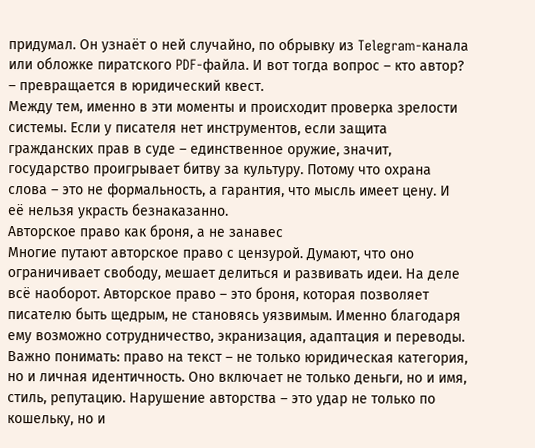придумал. Он узнаёт о ней случайно, по обрывку из Telegram-канала или обложке пиратского PDF-файла. И вот тогда вопрос – кто автор? – превращается в юридический квест.
Между тем, именно в эти моменты и происходит проверка зрелости системы. Если у писателя нет инструментов, если защита гражданских прав в суде – единственное оружие, значит, государство проигрывает битву за культуру. Потому что охрана слова – это не формальность, а гарантия, что мысль имеет цену. И её нельзя украсть безнаказанно.
Авторское право как броня, а не занавес
Многие путают авторское право с цензурой. Думают, что оно ограничивает свободу, мешает делиться и развивать идеи. На деле всё наоборот. Авторское право – это броня, которая позволяет писателю быть щедрым, не становясь уязвимым. Именно благодаря ему возможно сотрудничество, экранизация, адаптация и переводы.
Важно понимать: право на текст – не только юридическая категория, но и личная идентичность. Оно включает не только деньги, но и имя, стиль, репутацию. Нарушение авторства – это удар не только по кошельку, но и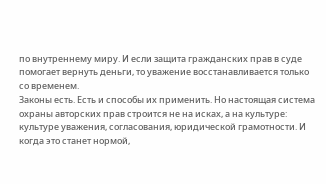по внутреннему миру. И если защита гражданских прав в суде помогает вернуть деньги, то уважение восстанавливается только со временем.
Законы есть. Есть и способы их применить. Но настоящая система охраны авторских прав строится не на исках, а на культуре: культуре уважения, согласования, юридической грамотности. И когда это станет нормой,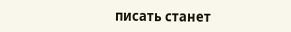писать станет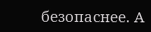безопаснее. А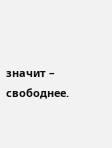значит – свободнее.